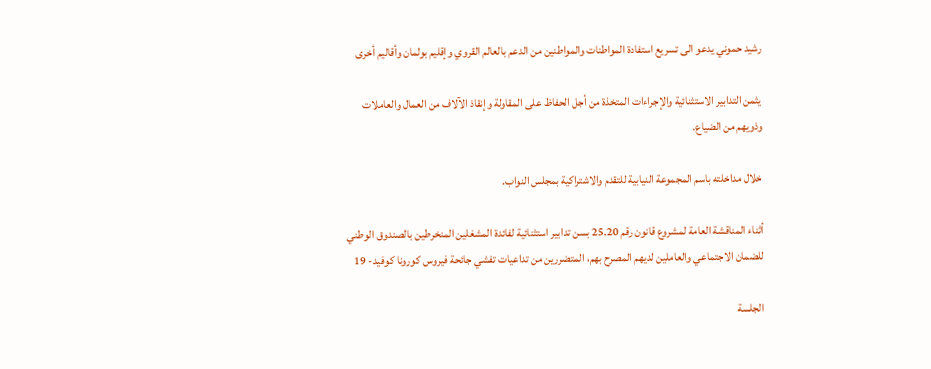رشيد حموني يدعو الى تسريع استفادة المواطنات والمواطنين من الدعم بالعالم القروي وإقليم بولمان وأقاليم أخرى

يثمن التدابير الاستثنائية والإجراءات المتخذة من أجل الحفاظ على المقاولة وإنقاذ الآلاف من العمال والعاملات وذويهم من الضياع.

خلال مداخلته باسم المجموعة النيابية للتقدم والاشتراكية بمجلس النواب.

أثناء المناقشة العامة لمشروع قانون رقم 25.20 بسن تدابير استثنائية لفائدة المشغلين المنخرطين بالصندوق الوطني للضمان الاجتماعي والعاملين لديهم المصرح بهم، المتضررين من تداعيات تفشي جائحة فيروس كورونا كوفيد- 19

الجلسة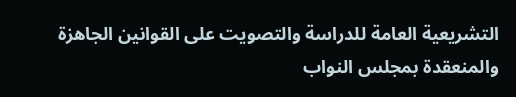التشريعية العامة للدراسة والتصويت على القوانين الجاهزة والمنعقدة بمجلس النواب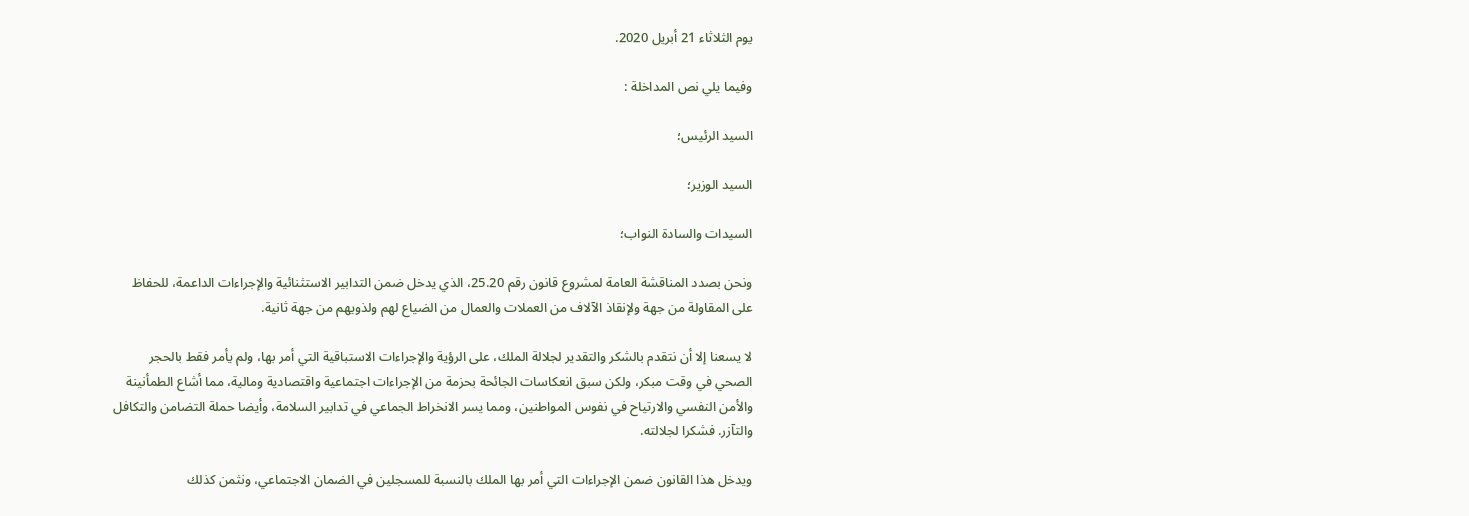يوم الثلاثاء 21 أبريل 2020.

وفيما يلي نص المداخلة :

السيد الرئيس؛

السيد الوزير؛

السيدات والسادة النواب؛

ونحن بصدد المناقشة العامة لمشروع قانون رقم 25.20، الذي يدخل ضمن التدابير الاستثنائية والإجراءات الداعمة، للحفاظ على المقاولة من جهة ولإنقاذ الآلاف من العملات والعمال من الضياع لهم ولذويهم من جهة ثانية.

لا يسعنا إلا أن نتقدم بالشكر والتقدير لجلالة الملك، على الرؤية والإجراءات الاستباقية التي أمر بها، ولم يأمر فقط بالحجر الصحي في وقت مبكر، ولكن سبق انعكاسات الجائحة بحزمة من الإجراءات اجتماعية واقتصادية ومالية، مما أشاع الطمأنينة والأمن النفسي والارتياح في نفوس المواطنين، ومما يسر الانخراط الجماعي في تدابير السلامة، وأيضا حملة التضامن والتكافل والتآزر. فشكرا لجلالته.

ويدخل هذا القانون ضمن الإجراءات التي أمر بها الملك بالنسبة للمسجلين في الضمان الاجتماعي، ونثمن كذلك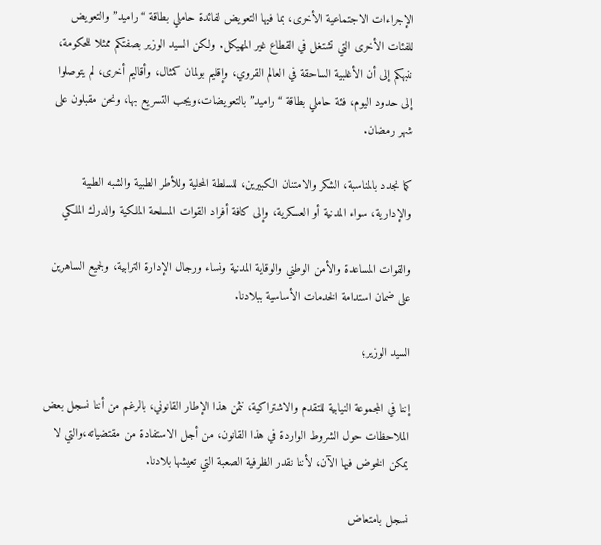الإجراءات الاجتماعية الأخرى، بما فيها التعويض لفائدة حاملي بطاقة “راميد” والتعويض للفئات الأخرى التي تشتغل في القطاع غير المهيكل. ولكن السيد الوزير بصفتكم ممثلا للحكومة، ننبهكم إلى أن الأغلبية الساحقة في العالم القروي، وإقليم بولمان كمثال، وأقاليم أخرى، لم يتوصلوا إلى حدود اليوم، فئة حاملي بطاقة “راميد” بالتعويضات،ويجب التسريع بها، ونحن مقبلون على شهر رمضان.

كما نجدد بالمناسبة، الشكر والامتنان الكبيرين، للسلطة المحلية وللأطر الطبية والشبه الطبية والإدارية، سواء المدنية أو العسكرية، وإلى كافة أفراد القوات المسلحة الملكية والدرك الملكي

والقوات المساعدة والأمن الوطني والوقاية المدنية ونساء ورجال الإدارة الترابية، ولجميع الساهرين على ضمان استدامة الخدمات الأساسية ببلادنا.

السيد الوزير؛

إننا في المجموعة النيابية للتقدم والاشتراكية، نثمن هذا الإطار القانوني، بالرغم من أننا نسجل بعض الملاحظات حول الشروط الواردة في هذا القانون، من أجل الاستفادة من مقتضياته،والتي لا يمكن الخوض فيها الآن، لأننا نقدر الظرفية الصعبة التي تعيشها بلادنا.

نسجل بامتعاض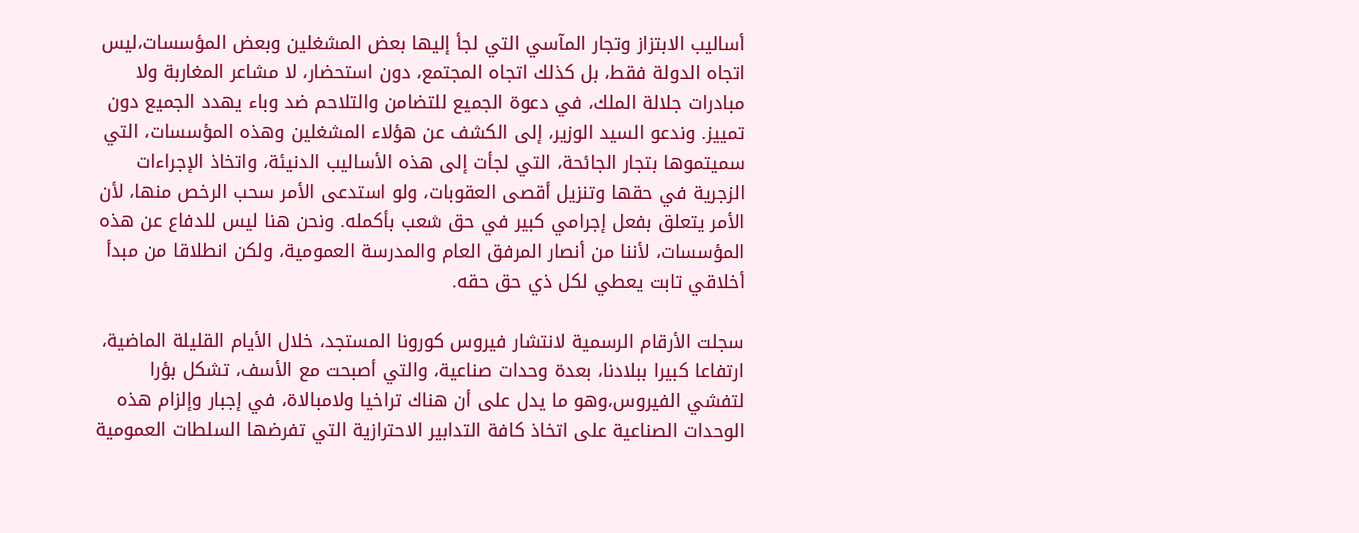أساليب الابتزاز وتجار المآسي التي لجأ إليها بعض المشغلين وبعض المؤسسات،ليس اتجاه الدولة فقط، بل كذلك اتجاه المجتمع، دون استحضار، لا مشاعر المغاربة ولا مبادرات جلالة الملك، في دعوة الجميع للتضامن والتلاحم ضد وباء يهدد الجميع دون تمييز. وندعو السيد الوزير، إلى الكشف عن هؤلاء المشغلين وهذه المؤسسات، التي سميتموها بتجار الجائحة، التي لجأت إلى هذه الأساليب الدنيئة، واتخاذ الإجراءات الزجرية في حقها وتنزيل أقصى العقوبات، ولو استدعى الأمر سحب الرخص منها، لأن الأمر يتعلق بفعل إجرامي كبير في حق شعب بأكمله. ونحن هنا ليس للدفاع عن هذه المؤسسات، لأننا من أنصار المرفق العام والمدرسة العمومية، ولكن انطلاقا من مبدأ أخلاقي تابت يعطي لكل ذي حق حقه.

سجلت الأرقام الرسمية لانتشار فيروس كورونا المستجد، خلال الأيام القليلة الماضية، ارتفاعا كبيرا ببلادنا، بعدة وحدات صناعية، والتي أصبحت مع الأسف، تشكل بؤرا لتفشي الفيروس،وهو ما يدل على أن هناك تراخيا ولامبالاة، في إجبار وإلزام هذه الوحدات الصناعية على اتخاذ كافة التدابير الاحترازية التي تفرضها السلطات العمومية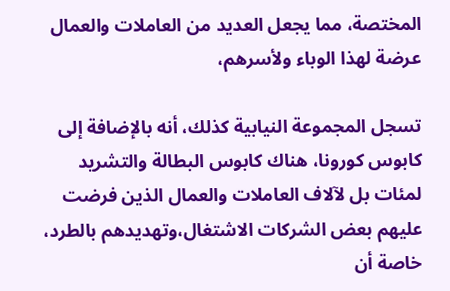المختصة، مما يجعل العديد من العاملات والعمال عرضة لهذا الوباء ولأسرهم،

تسجل المجموعة النيابية كذلك، أنه بالإضافة إلى كابوس كورونا، هناك كابوس البطالة والتشريد لمئات بل لآلاف العاملات والعمال الذين فرضت عليهم بعض الشركات الاشتغال،وتهديدهم بالطرد، خاصة أن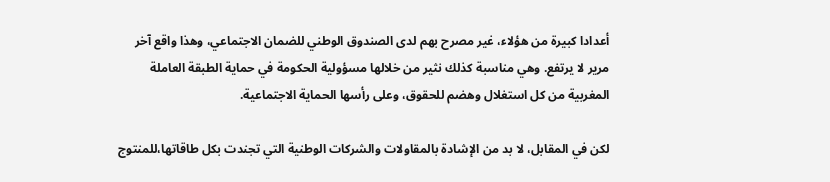أعدادا كبيرة من هؤلاء، غير مصرح بهم لدى الصندوق الوطني للضمان الاجتماعي، وهذا واقع آخر مرير لا يرتفع. وهي مناسبة كذلك نثير من خلالها مسؤولية الحكومة في حماية الطبقة العاملة المغربية من كل استغلال وهضم للحقوق، وعلى رأسها الحماية الاجتماعية.

لكن في المقابل، لا بد من الإشادة بالمقاولات والشركات الوطنية التي تجندت بكل طاقاتها،للمنتوج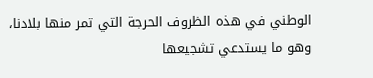الوطني في هذه الظروف الحرجة التي تمر منها بلادنا، وهو ما يستدعي تشجيعها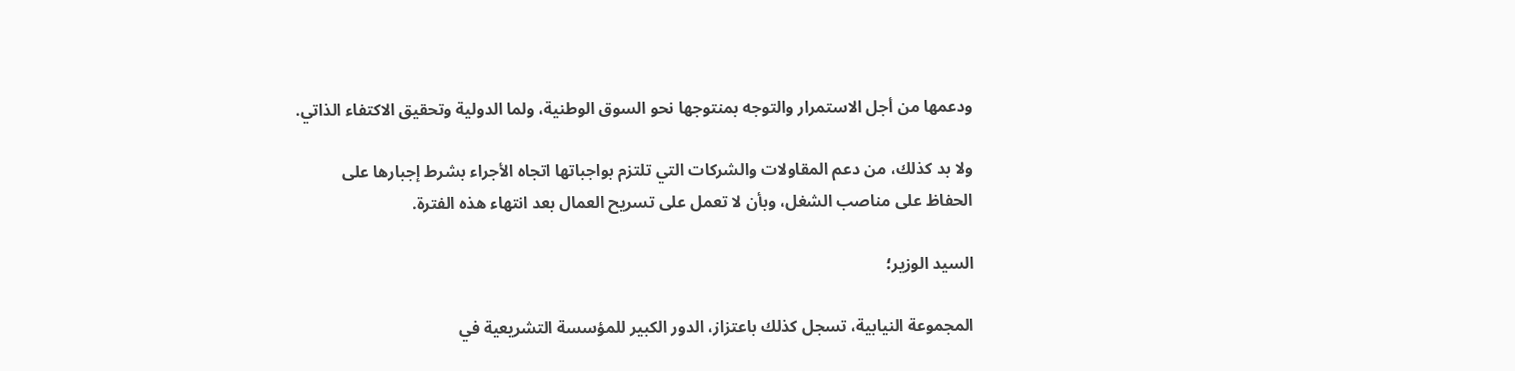ودعمها من أجل الاستمرار والتوجه بمنتوجها نحو السوق الوطنية، ولما الدولية وتحقيق الاكتفاء الذاتي.

ولا بد كذلك، من دعم المقاولات والشركات التي تلتزم بواجباتها اتجاه الأجراء بشرط إجبارها على الحفاظ على مناصب الشغل، وبأن لا تعمل على تسريح العمال بعد انتهاء هذه الفترة.

السيد الوزير؛

المجموعة النيابية، تسجل كذلك باعتزاز، الدور الكبير للمؤسسة التشريعية في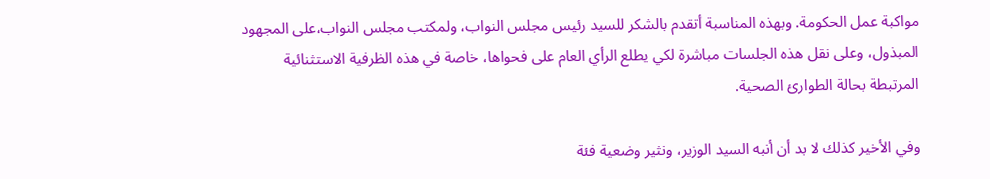مواكبة عمل الحكومة. وبهذه المناسبة أتقدم بالشكر للسيد رئيس مجلس النواب، ولمكتب مجلس النواب،على المجهود المبذول، وعلى نقل هذه الجلسات مباشرة لكي يطلع الرأي العام على فحواها، خاصة في هذه الظرفية الاستثنائية المرتبطة بحالة الطوارئ الصحية.

وفي الأخير كذلك لا بد أن أنبه السيد الوزير، ونثير وضعية فئة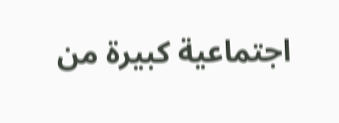اجتماعية كبيرة من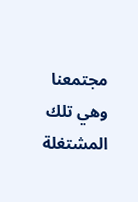مجتمعنا وهي تلك المشتغلة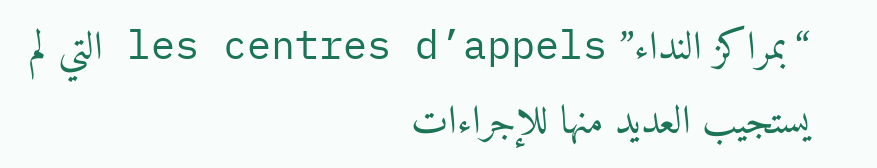“بمراكز النداء” les centres d’appels التي لم يستجيب العديد منها للإجراءات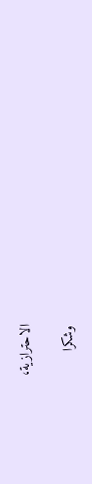الاحترازية،

وشكرا